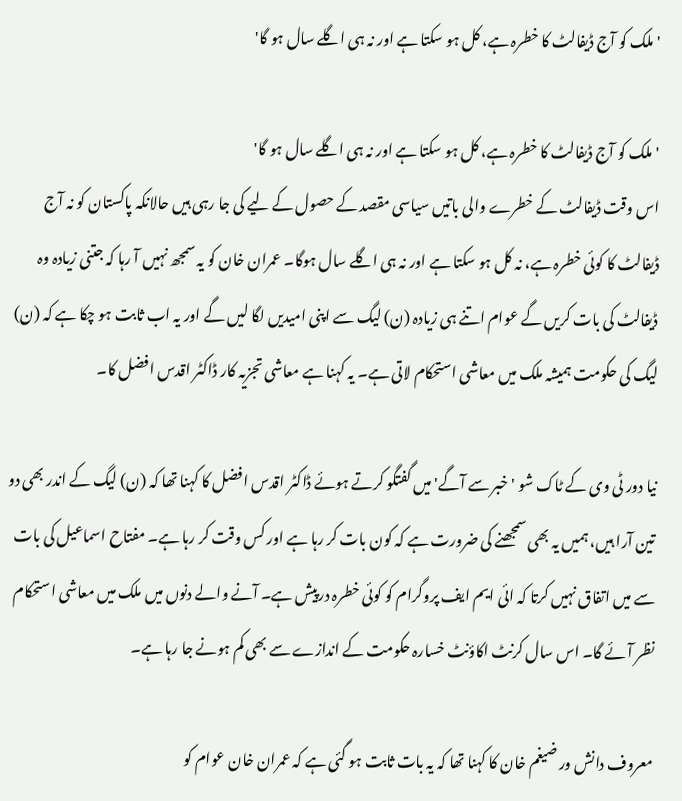'ملک کو آج ڈیفالٹ کا خطرہ ہے، کل ہو سکتا ہے اور نہ ہی اگلے سال ہو گا'

'ملک کو آج ڈیفالٹ کا خطرہ ہے، کل ہو سکتا ہے اور نہ ہی اگلے سال ہو گا'
اس وقت ڈیفالٹ کے خطرے والی باتیں سیاسی مقصد کے حصول کے لیے کی جا رہی ہیں حالانکہ پاکستان کو نہ آج ڈیفالٹ کا کوئی خطرہ ہے، نہ کل ہو سکتا ہے اور نہ ہی اگلے سال ہوگا۔ عمران خان کو یہ سمجھ نہیں آ رہا کہ جتنی زیادہ وہ ڈیفالٹ کی بات کریں گے عوام اتنے ہی زیادہ (ن) لیگ سے اپنی امیدیں لگا لیں گے اور یہ اب ثابت ہو چکا ہے کہ (ن) لیگ کی حکومت ہمیشہ ملک میں معاشی استحکام لاتی ہے۔ یہ کہنا ہے معاشی تجزیہ کار ڈاکٹر اقدس افضل کا۔

نیا دور ٹی وی کے ٹاک شو 'خبر سے آگے' میں گفتگو کرتے ہوئے ڈاکٹر اقدس افضل کا کہنا تھا کہ (ن) لیگ کے اندر بھی دو تین آرا ہیں، ہمیں یہ بھی سمجھنے کی ضرورت ہے کہ کون بات کر رہا ہے اور کس وقت کر رہا ہے۔ مفتاح اسماعیل کی بات سے میں اتفاق نہیں کرتا کہ ائی ایم ایف پروگرام کو کوئی خطرہ درپیش ہے۔ آنے والے دنوں میں ملک میں معاشی استحکام نظر آئے گا۔ اس سال کرنٹ اکاؤنٹ خسارہ حکومت کے اندازے سے بھی کم ہونے جا رہا ہے۔

معروف دانش ور ضیغم خان کا کہنا تھا کہ یہ بات ثابت ہو گئی ہے کہ عمران خان عوام کو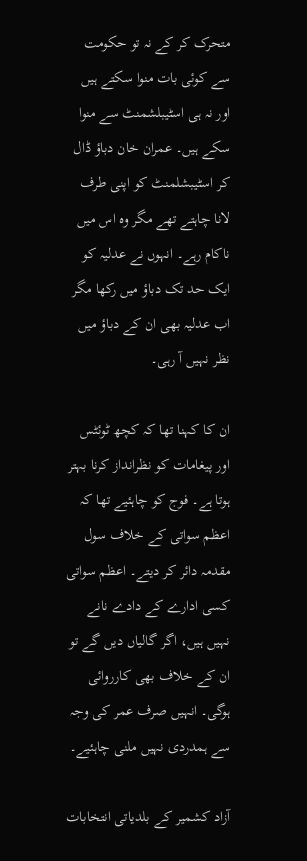متحرک کر کے نہ تو حکومت سے کوئی بات منوا سکتے ہیں اور نہ ہی اسٹیبلشمنٹ سے منوا سکے ہیں۔ عمران خان دباؤ ڈال کر اسٹیبشلمنٹ کو اپنی طرف لانا چاہتے تھے مگر وہ اس میں ناکام رہے۔ انہوں نے عدلیہ کو ایک حد تک دباؤ میں رکھا مگر اب عدلیہ بھی ان کے دباؤ میں نظر نہیں آ رہی۔

ان کا کہنا تھا کہ کچھ ٹوئٹس اور پیغامات کو نظرانداز کرنا بہتر ہوتا ہے۔ فوج کو چاہئیے تھا کہ اعظم سواتی کے خلاف سول مقدمہ دائر کر دیتے۔ اعظم سواتی کسی ادارے کے دادے نانے نہیں ہیں، اگر گالیاں دیں گے تو ان کے خلاف بھی کارروائی ہوگی۔ انہیں صرف عمر کی وجہ سے ہمدردی نہیں ملنی چاہئیے۔

آزاد کشمیر کے بلدیاتی انتخابات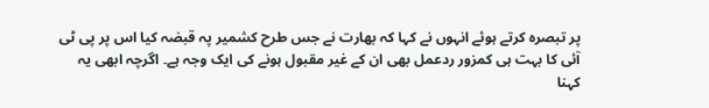پر تبصرہ کرتے ہوئے انہوں نے کہا کہ بھارت نے جس طرح کشمیر پہ قبضہ کیا اس پر پی ٹی آئی کا بہت ہی کمزور ردعمل بھی ان کے غیر مقبول ہونے کی ایک وجہ ہے۔ اگرچہ ابھی یہ کہنا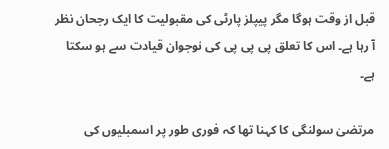قبل از وقت ہوگا مگر پیپلز پارٹی کی مقبولیت کا ایک رجحان نظر آ رہا ہے۔ اس کا تعلق پی پی پی کی نوجوان قیادت سے ہو سکتا ہے۔

مرتضیٰ سولنگی کا کہنا تھا کہ فوری طور پر اسمبلیوں کی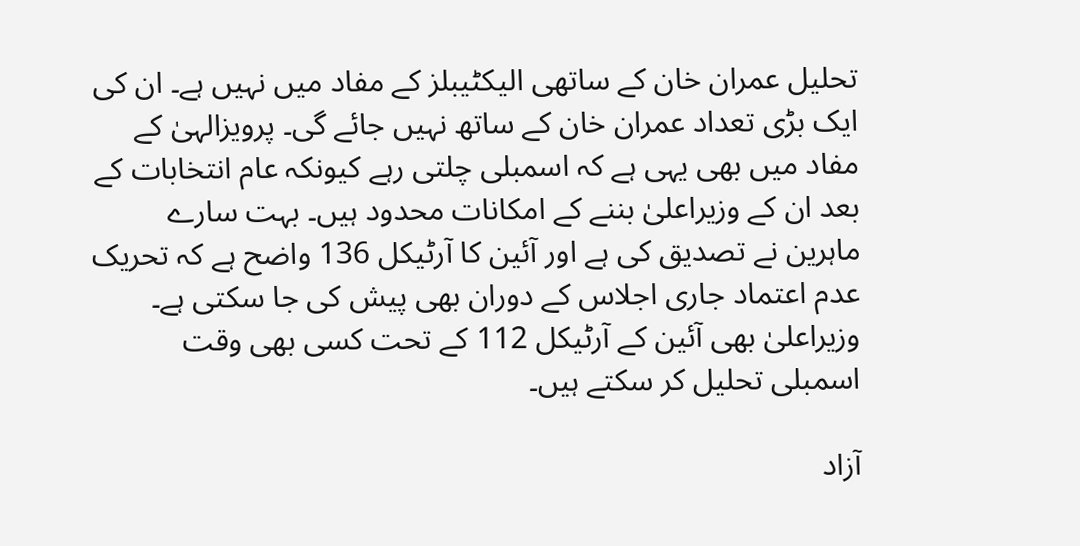تحلیل عمران خان کے ساتھی الیکٹیبلز کے مفاد میں نہیں ہے۔ ان کی ایک بڑی تعداد عمران خان کے ساتھ نہیں جائے گی۔ پرویزالہیٰ کے مفاد میں بھی یہی ہے کہ اسمبلی چلتی رہے کیونکہ عام انتخابات کے بعد ان کے وزیراعلیٰ بننے کے امکانات محدود ہیں۔ بہت سارے ماہرین نے تصدیق کی ہے اور آئین کا آرٹیکل 136 واضح ہے کہ تحریک عدم اعتماد جاری اجلاس کے دوران بھی پیش کی جا سکتی ہے۔ وزیراعلیٰ بھی آئین کے آرٹیکل 112 کے تحت کسی بھی وقت اسمبلی تحلیل کر سکتے ہیں۔

آزاد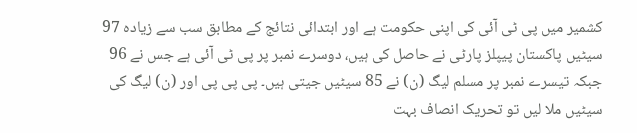کشمیر میں پی ٹی آئی کی اپنی حکومت ہے اور ابتدائی نتائج کے مطابق سب سے زیادہ 97 سیٹیں پاکستان پیپلز پارٹی نے حاصل کی ہیں، دوسرے نمبر پر پی ٹی آئی ہے جس نے 96 جبکہ تیسرے نمبر پر مسلم لیگ (ن) نے 85 سیٹیں جیتی ہیں۔ پی پی پی اور (ن) لیگ کی سیٹیں ملا لیں تو تحریک انصاف بہت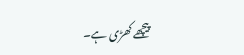پیچھے کھڑی ہے۔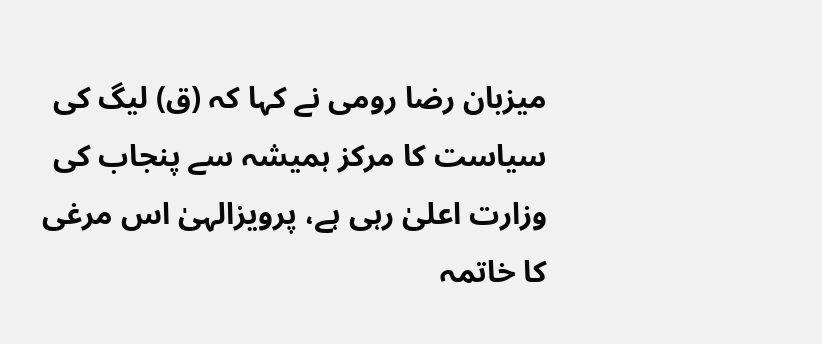میزبان رضا رومی نے کہا کہ (ق) لیگ کی سیاست کا مرکز ہمیشہ سے پنجاب کی وزارت اعلیٰ رہی ہے، پرویزالہیٰ اس مرغی کا خاتمہ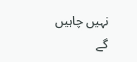نہیں چاہیں گے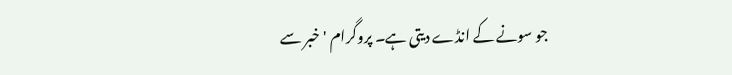جو سونے کے انڈے دیتی ہے۔ پروگرام 'خبر سے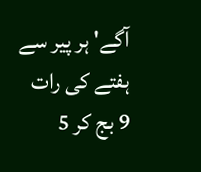آگے' ہر پیر سے ہفتے کی رات 9 بج کر 5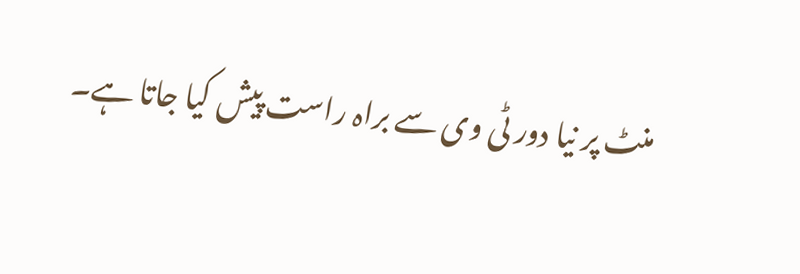منٹ پر نیا دور ٹی وی سے براہ راست پیش کیا جاتا ہے۔